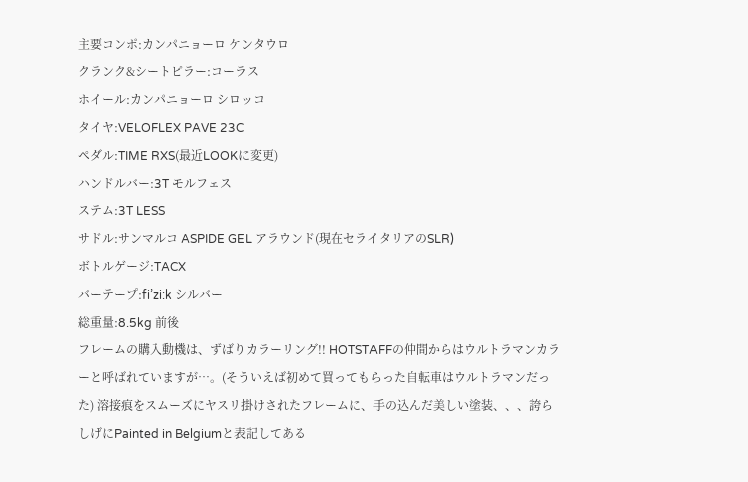主要コンポ:カンパニョーロ ケンタウロ
クランク&シートピラー:コーラス
ホイール:カンパニョーロ シロッコ
タイヤ:VELOFLEX PAVE 23C
ペダル:TIME RXS(最近LOOKに変更)
ハンドルバー:3T モルフェス
ステム:3T LESS
サドル:サンマルコ ASPIDE GEL アラウンド(現在セライタリアのSLR)
ボトルゲージ:TACX
バーテープ:fi’zi:k シルバー
総重量:8.5kg 前後
フレームの購入動機は、ずばりカラーリング!! HOTSTAFFの仲間からはウルトラマンカラーと呼ばれていますが…。(そういえば初めて買ってもらった自転車はウルトラマンだった) 溶接痕をスムーズにヤスリ掛けされたフレームに、手の込んだ美しい塗装、、、誇らしげにPainted in Belgiumと表記してある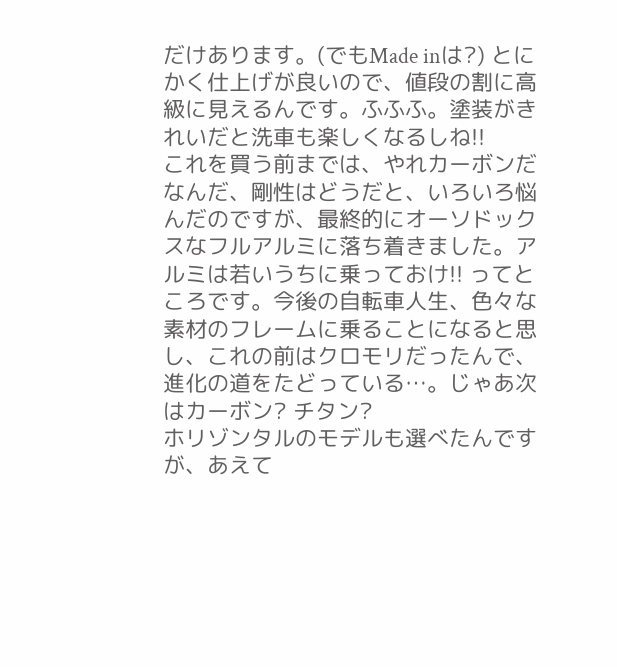だけあります。(でもMade inは?) とにかく仕上げが良いので、値段の割に高級に見えるんです。ふふふ。塗装がきれいだと洗車も楽しくなるしね!!
これを買う前までは、やれカーボンだなんだ、剛性はどうだと、いろいろ悩んだのですが、最終的にオーソドックスなフルアルミに落ち着きました。アルミは若いうちに乗っておけ!! ってところです。今後の自転車人生、色々な素材のフレームに乗ることになると思し、これの前はクロモリだったんで、進化の道をたどっている…。じゃあ次はカーボン? チタン?
ホリゾンタルのモデルも選べたんですが、あえて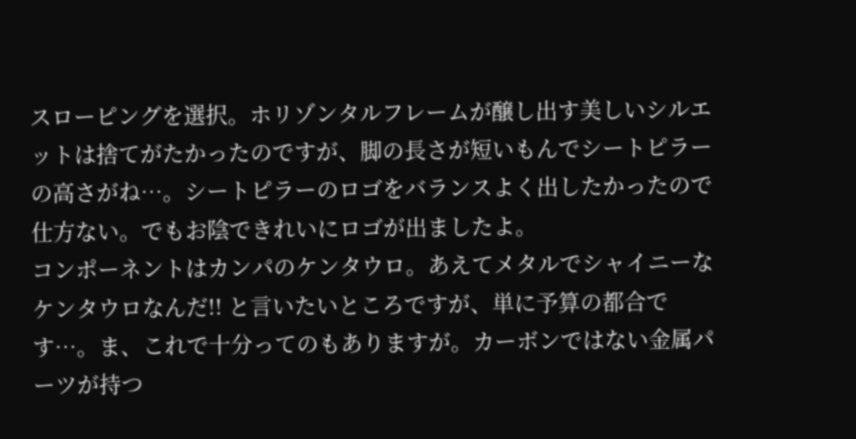スローピングを選択。ホリゾンタルフレームが醸し出す美しいシルエットは捨てがたかったのですが、脚の長さが短いもんでシートピラーの高さがね…。シートピラーのロゴをバランスよく出したかったので仕方ない。でもお陰できれいにロゴが出ましたよ。
コンポーネントはカンパのケンタウロ。あえてメタルでシャイニーなケンタウロなんだ!! と言いたいところですが、単に予算の都合です…。ま、これで十分ってのもありますが。カーボンではない金属パーツが持つ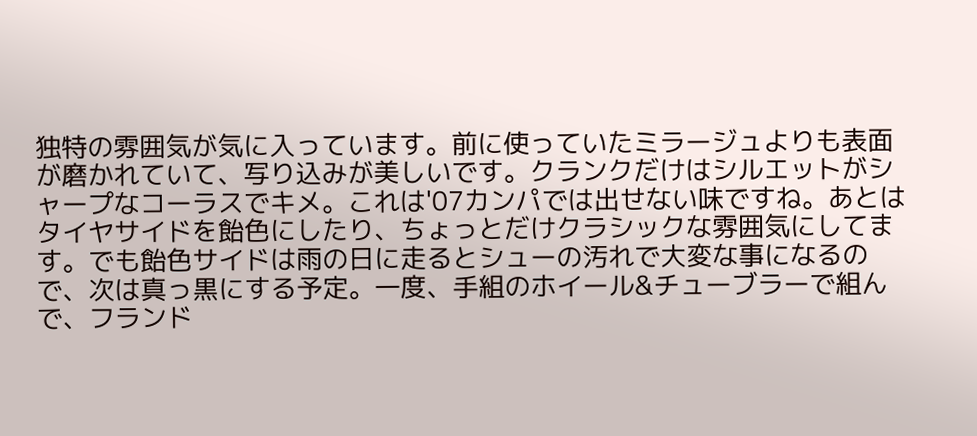独特の雰囲気が気に入っています。前に使っていたミラージュよりも表面が磨かれていて、写り込みが美しいです。クランクだけはシルエットがシャープなコーラスでキメ。これは'07カンパでは出せない味ですね。あとはタイヤサイドを飴色にしたり、ちょっとだけクラシックな雰囲気にしてます。でも飴色サイドは雨の日に走るとシューの汚れで大変な事になるので、次は真っ黒にする予定。一度、手組のホイール&チューブラーで組んで、フランド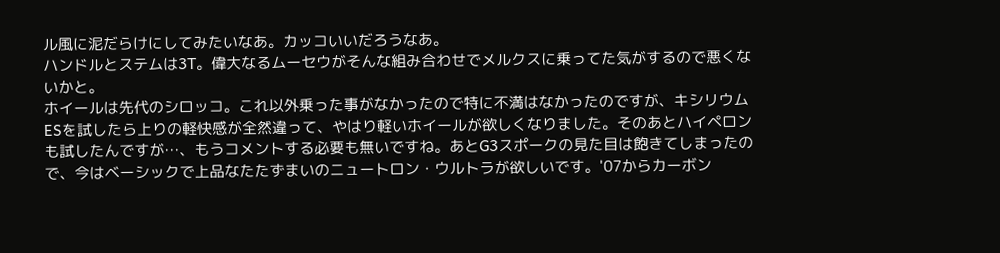ル風に泥だらけにしてみたいなあ。カッコいいだろうなあ。
ハンドルとステムは3T。偉大なるムーセウがそんな組み合わせでメルクスに乗ってた気がするので悪くないかと。
ホイールは先代のシロッコ。これ以外乗った事がなかったので特に不満はなかったのですが、キシリウムESを試したら上りの軽快感が全然違って、やはり軽いホイールが欲しくなりました。そのあとハイペロンも試したんですが…、もうコメントする必要も無いですね。あとG3スポークの見た目は飽きてしまったので、今はベーシックで上品なたたずまいのニュートロン・ウルトラが欲しいです。'07からカーボン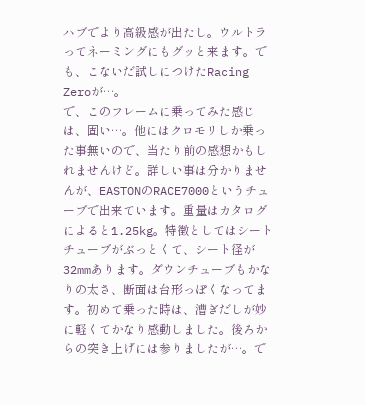ハブでより高級感が出たし。ウルトラってネーミングにもグッと来ます。でも、こないだ試しにつけたRacing Zeroが…。
で、このフレームに乗ってみた感じは、固い…。他にはクロモリしか乗った事無いので、当たり前の感想かもしれませんけど。詳しい事は分かりませんが、EASTONのRACE7000というチューブで出来ています。重量はカタログによると1.25kg。特徴としてはシートチューブがぶっとくて、シート径が32mmあります。ダウンチューブもかなりの太さ、断面は台形っぽくなってます。初めて乗った時は、漕ぎだしが妙に軽くてかなり感動しました。後ろからの突き上げには参りましたが…。で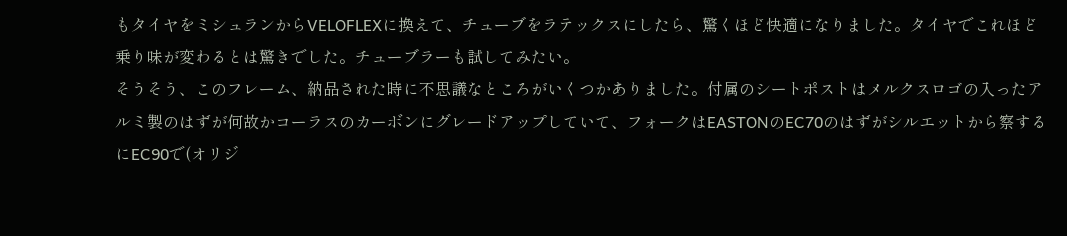もタイヤをミシュランからVELOFLEXに換えて、チューブをラテックスにしたら、驚くほど快適になりました。タイヤでこれほど乗り味が変わるとは驚きでした。チューブラーも試してみたい。
そうそう、このフレーム、納品された時に不思議なところがいくつかありました。付属のシートポストはメルクスロゴの入ったアルミ製のはずが何故かコーラスのカーボンにグレードアップしていて、フォークはEASTONのEC70のはずがシルエットから察するにEC90で(オリジ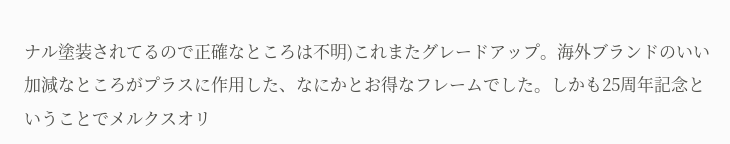ナル塗装されてるので正確なところは不明)これまたグレードアップ。海外ブランドのいい加減なところがプラスに作用した、なにかとお得なフレームでした。しかも25周年記念ということでメルクスオリ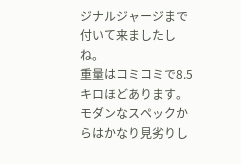ジナルジャージまで付いて来ましたしね。
重量はコミコミで8.5キロほどあります。モダンなスペックからはかなり見劣りし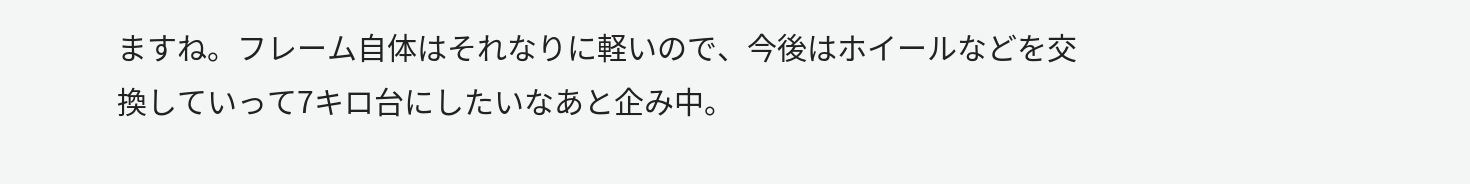ますね。フレーム自体はそれなりに軽いので、今後はホイールなどを交換していって7キロ台にしたいなあと企み中。